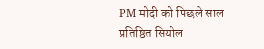PM मोदी को पिछले साल प्रतिष्ठित सियोल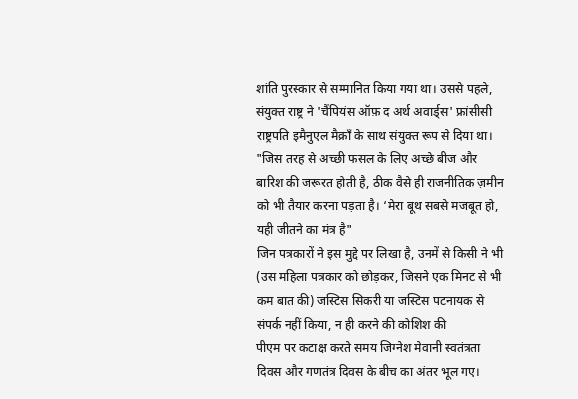शांति पुरस्कार से सम्मानित किया गया था। उससे पहले, संयुक्त राष्ट्र ने 'चैंपियंस ऑफ़ द अर्थ अवार्ड्स' फ्रांसीसी राष्ट्रपति इमैनुएल मैक्राँ के साथ संयुक्त रूप से दिया था।
"जिस तरह से अच्छी फसल के लिए अच्छे बीज और बारिश की जरूरत होती है, ठीक वैसे ही राजनीतिक ज़मीन को भी तैयार करना पड़ता है। ‘मेरा बूथ सबसे मजबूत हो, यही जीतने का मंत्र है"
जिन पत्रकारों ने इस मुद्दे पर लिखा है, उनमें से किसी ने भी (उस महिला पत्रकार को छोड़कर, जिसने एक मिनट से भी कम बात की) जस्टिस सिकरी या जस्टिस पटनायक से संपर्क नहीं किया, न ही करने की कोशिश की
पीएम पर कटाक्ष करते समय जिग्नेश मेवानी स्वतंत्रता दिवस और गणतंत्र दिवस के बीच का अंतर भूल गए।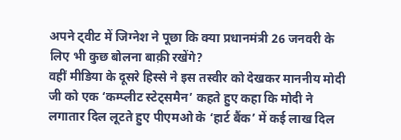अपने ट्वीट में जिग्नेश ने पूछा कि क्या प्रधानमंत्री 26 जनवरी के लिए भी कुछ बोलना बाक़ी रखेंगे?
वहीं मीडिया के दूसरे हिस्से ने इस तस्वीर को देखकर माननीय मोदी जी को एक ‘कम्प्लीट स्टेट्समैन’ कहते हुए कहा कि मोदी ने लगातार दिल लूटते हुए पीएमओ के ‘हार्ट बैंक’ में कई लाख दिल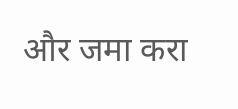और जमा करा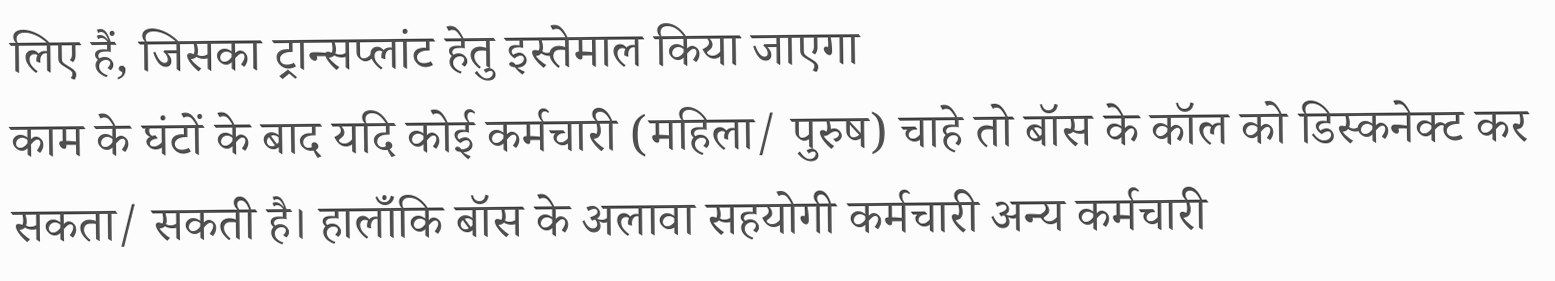लिए हैं, जिसका ट्रान्सप्लांट हेतु इस्तेमाल किया जाएगा
काम के घंटों के बाद यदि कोई कर्मचारी (महिला/ पुरुष) चाहे तो बॉस के कॉल को डिस्कनेक्ट कर सकता/ सकती है। हालाँकि बॉस के अलावा सहयोगी कर्मचारी अन्य कर्मचारी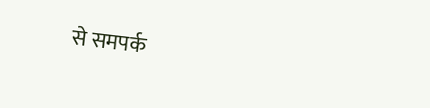से समपर्क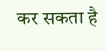कर सकता है